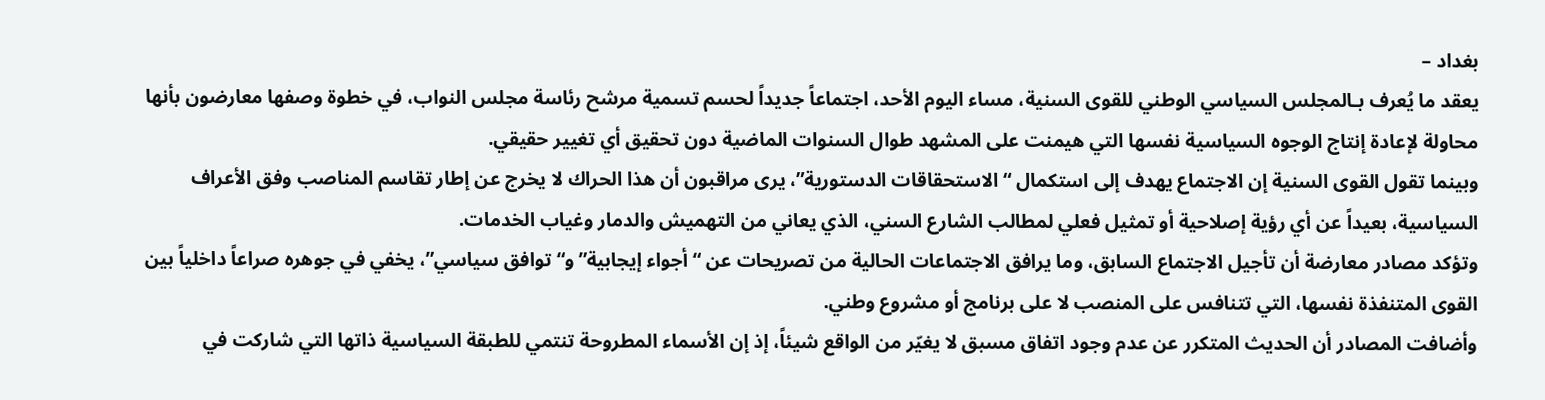بغداد –
يعقد ما يُعرف بـالمجلس السياسي الوطني للقوى السنية، مساء اليوم الأحد، اجتماعاً جديداً لحسم تسمية مرشح رئاسة مجلس النواب، في خطوة وصفها معارضون بأنها محاولة لإعادة إنتاج الوجوه السياسية نفسها التي هيمنت على المشهد طوال السنوات الماضية دون تحقيق أي تغيير حقيقي.
وبينما تقول القوى السنية إن الاجتماع يهدف إلى استكمال “الاستحقاقات الدستورية”، يرى مراقبون أن هذا الحراك لا يخرج عن إطار تقاسم المناصب وفق الأعراف السياسية، بعيداً عن أي رؤية إصلاحية أو تمثيل فعلي لمطالب الشارع السني، الذي يعاني من التهميش والدمار وغياب الخدمات.
وتؤكد مصادر معارضة أن تأجيل الاجتماع السابق، وما يرافق الاجتماعات الحالية من تصريحات عن “أجواء إيجابية” و“توافق سياسي”، يخفي في جوهره صراعاً داخلياً بين القوى المتنفذة نفسها، التي تتنافس على المنصب لا على برنامج أو مشروع وطني.
وأضافت المصادر أن الحديث المتكرر عن عدم وجود اتفاق مسبق لا يغيّر من الواقع شيئاً، إذ إن الأسماء المطروحة تنتمي للطبقة السياسية ذاتها التي شاركت في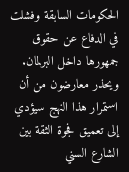الحكومات السابقة وفشلت في الدفاع عن حقوق جمهورها داخل البرلمان.
ويحذر معارضون من أن استمرار هذا النهج سيؤدي إلى تعميق فجوة الثقة بين الشارع السني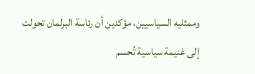وممثليه السياسيين، مؤكدين أن رئاسة البرلمان تحولت إلى غنيمة سياسية تُحسم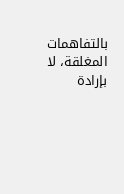بالتفاهمات المغلقة، لا بإرادة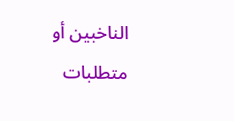الناخبين أو متطلبات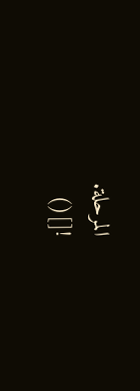المرحلة.
![]()